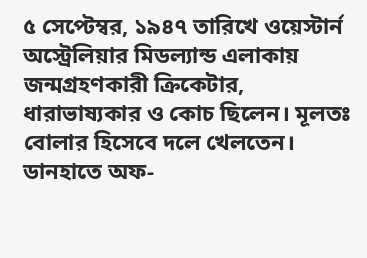৫ সেপ্টেম্বর, ১৯৪৭ তারিখে ওয়েস্টার্ন অস্ট্রেলিয়ার মিডল্যান্ড এলাকায় জন্মগ্রহণকারী ক্রিকেটার, ধারাভাষ্যকার ও কোচ ছিলেন। মূলতঃ বোলার হিসেবে দলে খেলতেন। ডানহাতে অফ-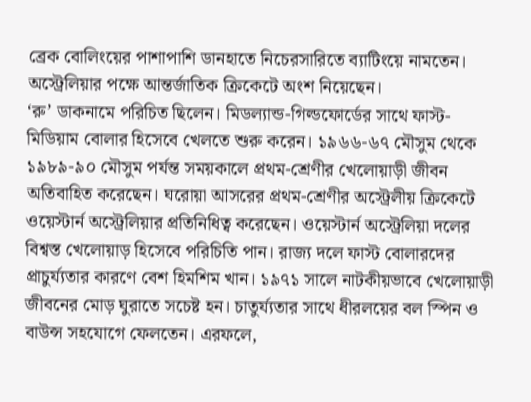ব্রেক বোলিংয়ের পাশাপাশি ডানহাতে নিচেরসারিতে ব্যাটিংয়ে নামতেন। অস্ট্রেলিয়ার পক্ষে আন্তর্জাতিক ক্রিকেটে অংশ নিয়েছেন।
‘রু’ ডাকনামে পরিচিত ছিলেন। মিডল্যান্ড-গিল্ডফোর্ডের সাথে ফাস্ট-মিডিয়াম বোলার হিসেবে খেলতে শুরু করেন। ১৯৬৬-৬৭ মৌসুম থেকে ১৯৮৯-৯০ মৌসুম পর্যন্ত সময়কালে প্রথম-শ্রেণীর খেলোয়াড়ী জীবন অতিবাহিত করেছেন। ঘরোয়া আসরের প্রথম-শ্রেণীর অস্ট্রেলীয় ক্রিকেটে ওয়েস্টার্ন অস্ট্রেলিয়ার প্রতিনিধিত্ব করেছেন। ওয়েস্টার্ন অস্ট্রেলিয়া দলের বিশ্বস্ত খেলোয়াড় হিসেবে পরিচিতি পান। রাজ্য দলে ফাস্ট বোলারদের প্রাচুর্য্যতার কারণে বেশ হিমশিম খান। ১৯৭১ সালে নাটকীয়ভাবে খেলোয়াড়ী জীবনের মোড় ঘুরাতে সচেষ্ট হন। চাতুর্য্যতার সাথে ধীরলয়ের বল স্পিন ও বাউন্স সহযোগে ফেলতেন। এরফলে,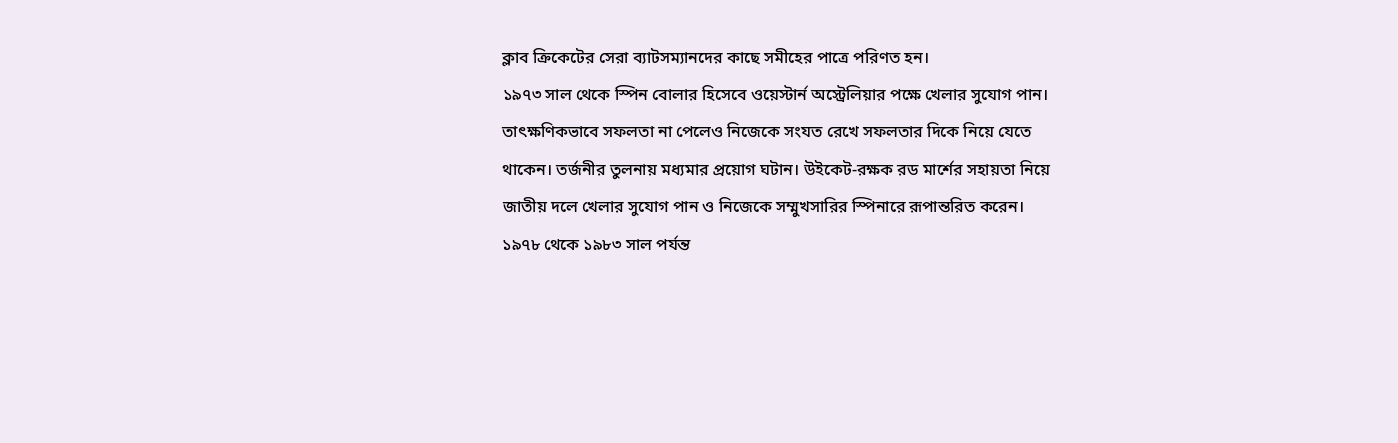ক্লাব ক্রিকেটের সেরা ব্যাটসম্যানদের কাছে সমীহের পাত্রে পরিণত হন।
১৯৭৩ সাল থেকে স্পিন বোলার হিসেবে ওয়েস্টার্ন অস্ট্রেলিয়ার পক্ষে খেলার সুযোগ পান। তাৎক্ষণিকভাবে সফলতা না পেলেও নিজেকে সংযত রেখে সফলতার দিকে নিয়ে যেতে থাকেন। তর্জনীর তুলনায় মধ্যমার প্রয়োগ ঘটান। উইকেট-রক্ষক রড মার্শের সহায়তা নিয়ে জাতীয় দলে খেলার সুযোগ পান ও নিজেকে সম্মুখসারির স্পিনারে রূপান্তরিত করেন।
১৯৭৮ থেকে ১৯৮৩ সাল পর্যন্ত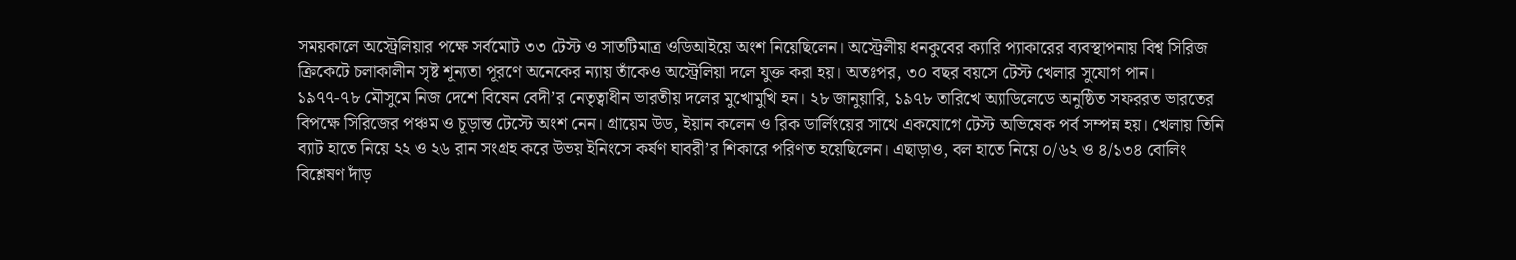সময়কালে অস্ট্রেলিয়ার পক্ষে সর্বমোট ৩৩ টেস্ট ও সাতটিমাত্র ওডিআইয়ে অংশ নিয়েছিলেন। অস্ট্রেলীয় ধনকুবের ক্যারি প্যাকারের ব্যবস্থাপনায় বিশ্ব সিরিজ ক্রিকেটে চলাকালীন সৃষ্ট শূন্যতা পূরণে অনেকের ন্যায় তাঁকেও অস্ট্রেলিয়া দলে যুক্ত করা হয়। অতঃপর, ৩০ বছর বয়সে টেস্ট খেলার সুযোগ পান।
১৯৭৭-৭৮ মৌসুমে নিজ দেশে বিষেন বেদী’র নেতৃত্বাধীন ভারতীয় দলের মুখোমুখি হন। ২৮ জানুয়ারি, ১৯৭৮ তারিখে অ্যাডিলেডে অনুষ্ঠিত সফররত ভারতের বিপক্ষে সিরিজের পঞ্চম ও চূড়ান্ত টেস্টে অংশ নেন। গ্রায়েম উড, ইয়ান কলেন ও রিক ডার্লিংয়ের সাথে একযোগে টেস্ট অভিষেক পর্ব সম্পন্ন হয়। খেলায় তিনি ব্যাট হাতে নিয়ে ২২ ও ২৬ রান সংগ্রহ করে উভয় ইনিংসে কর্ষণ ঘাবরী’র শিকারে পরিণত হয়েছিলেন। এছাড়াও, বল হাতে নিয়ে ০/৬২ ও ৪/১৩৪ বোলিং বিশ্লেষণ দাঁড়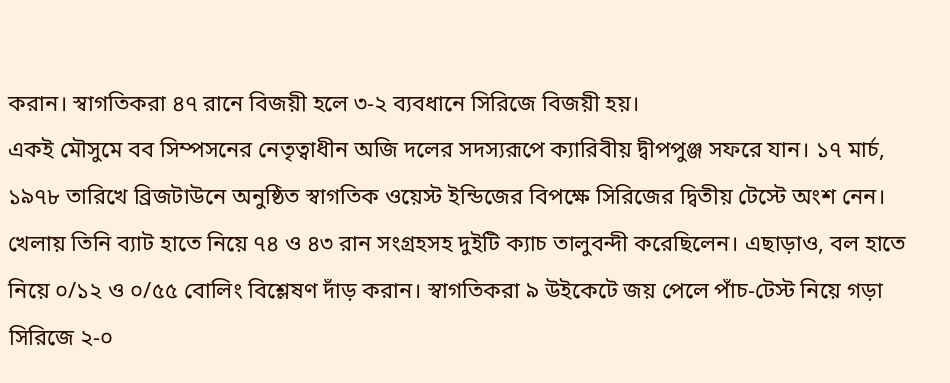করান। স্বাগতিকরা ৪৭ রানে বিজয়ী হলে ৩-২ ব্যবধানে সিরিজে বিজয়ী হয়।
একই মৌসুমে বব সিম্পসনের নেতৃত্বাধীন অজি দলের সদস্যরূপে ক্যারিবীয় দ্বীপপুঞ্জ সফরে যান। ১৭ মার্চ, ১৯৭৮ তারিখে ব্রিজটাউনে অনুষ্ঠিত স্বাগতিক ওয়েস্ট ইন্ডিজের বিপক্ষে সিরিজের দ্বিতীয় টেস্টে অংশ নেন। খেলায় তিনি ব্যাট হাতে নিয়ে ৭৪ ও ৪৩ রান সংগ্রহসহ দুইটি ক্যাচ তালুবন্দী করেছিলেন। এছাড়াও, বল হাতে নিয়ে ০/১২ ও ০/৫৫ বোলিং বিশ্লেষণ দাঁড় করান। স্বাগতিকরা ৯ উইকেটে জয় পেলে পাঁচ-টেস্ট নিয়ে গড়া সিরিজে ২-০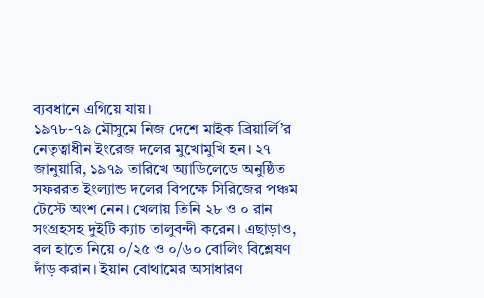ব্যবধানে এগিয়ে যায়।
১৯৭৮-৭৯ মৌসুমে নিজ দেশে মাইক ব্রিয়ার্লি’র নেতৃত্বাধীন ইংরেজ দলের মুখোমুখি হন। ২৭ জানুয়ারি, ১৯৭৯ তারিখে অ্যাডিলেডে অনুষ্ঠিত সফররত ইংল্যান্ড দলের বিপক্ষে সিরিজের পঞ্চম টেস্টে অংশ নেন। খেলায় তিনি ২৮ ও ০ রান সংগ্রহসহ দুইটি ক্যাচ তালুবন্দী করেন। এছাড়াও, বল হাতে নিয়ে ০/২৫ ও ০/৬০ বোলিং বিশ্লেষণ দাঁড় করান। ইয়ান বোথামের অসাধারণ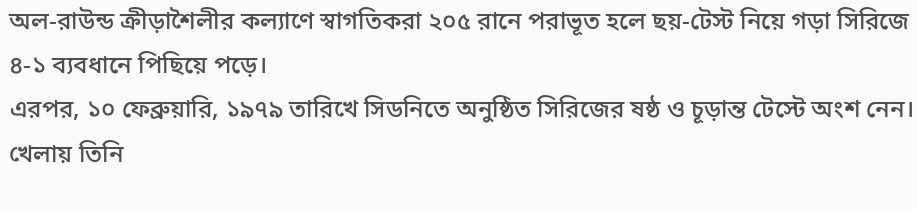অল-রাউন্ড ক্রীড়াশৈলীর কল্যাণে স্বাগতিকরা ২০৫ রানে পরাভূত হলে ছয়-টেস্ট নিয়ে গড়া সিরিজে ৪-১ ব্যবধানে পিছিয়ে পড়ে।
এরপর, ১০ ফেব্রুয়ারি, ১৯৭৯ তারিখে সিডনিতে অনুষ্ঠিত সিরিজের ষষ্ঠ ও চূড়ান্ত টেস্টে অংশ নেন। খেলায় তিনি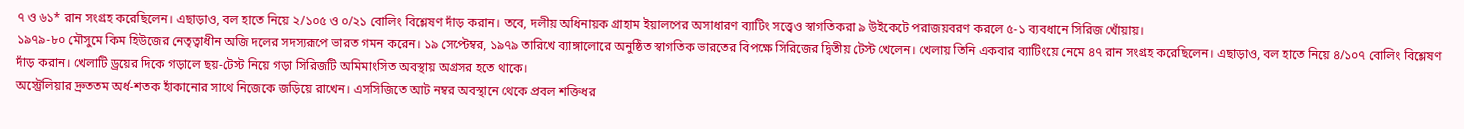৭ ও ৬১* রান সংগ্রহ করেছিলেন। এছাড়াও, বল হাতে নিয়ে ২/১০৫ ও ০/২১ বোলিং বিশ্লেষণ দাঁড় করান। তবে, দলীয় অধিনায়ক গ্রাহাম ইয়ালপের অসাধারণ ব্যাটিং সত্ত্বেও স্বাগতিকরা ৯ উইকেটে পরাজয়বরণ করলে ৫-১ ব্যবধানে সিরিজ খোঁয়ায়।
১৯৭৯-৮০ মৌসুমে কিম হিউজের নেতৃত্বাধীন অজি দলের সদস্যরূপে ভারত গমন করেন। ১৯ সেপ্টেম্বর, ১৯৭৯ তারিখে ব্যাঙ্গালোরে অনুষ্ঠিত স্বাগতিক ভারতের বিপক্ষে সিরিজের দ্বিতীয় টেস্ট খেলেন। খেলায় তিনি একবার ব্যাটিংয়ে নেমে ৪৭ রান সংগ্রহ করেছিলেন। এছাড়াও, বল হাতে নিয়ে ৪/১০৭ বোলিং বিশ্লেষণ দাঁড় করান। খেলাটি ড্রয়ের দিকে গড়ালে ছয়-টেস্ট নিয়ে গড়া সিরিজটি অমিমাংসিত অবস্থায় অগ্রসর হতে থাকে।
অস্ট্রেলিয়ার দ্রুততম অর্ধ-শতক হাঁকানোর সাথে নিজেকে জড়িয়ে রাখেন। এসসিজিতে আট নম্বর অবস্থানে থেকে প্রবল শক্তিধর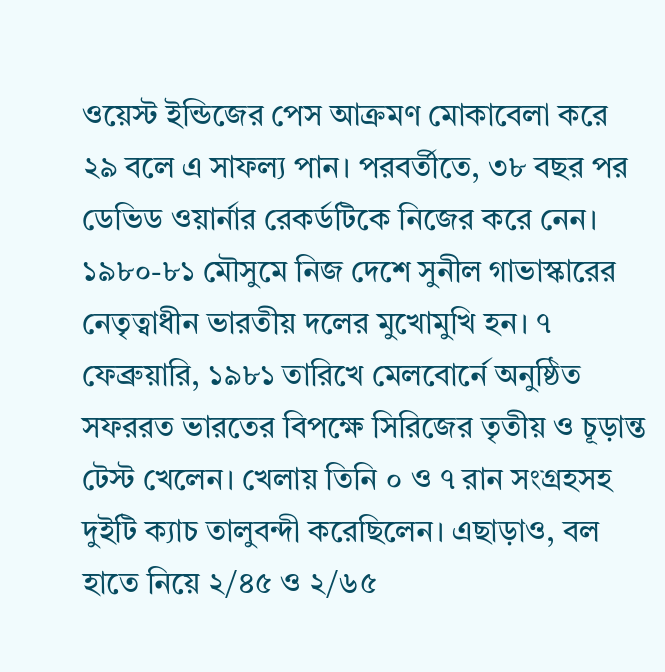ওয়েস্ট ইন্ডিজের পেস আক্রমণ মোকাবেলা করে ২৯ বলে এ সাফল্য পান। পরবর্তীতে, ৩৮ বছর পর ডেভিড ওয়ার্নার রেকর্ডটিকে নিজের করে নেন।
১৯৮০-৮১ মৌসুমে নিজ দেশে সুনীল গাভাস্কারের নেতৃত্বাধীন ভারতীয় দলের মুখোমুখি হন। ৭ ফেব্রুয়ারি, ১৯৮১ তারিখে মেলবোর্নে অনুষ্ঠিত সফররত ভারতের বিপক্ষে সিরিজের তৃতীয় ও চূড়ান্ত টেস্ট খেলেন। খেলায় তিনি ০ ও ৭ রান সংগ্রহসহ দুইটি ক্যাচ তালুবন্দী করেছিলেন। এছাড়াও, বল হাতে নিয়ে ২/৪৫ ও ২/৬৫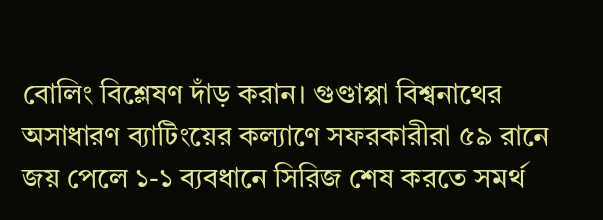বোলিং বিশ্লেষণ দাঁড় করান। গুণ্ডাপ্পা বিশ্বনাথের অসাধারণ ব্যাটিংয়ের কল্যাণে সফরকারীরা ৫৯ রানে জয় পেলে ১-১ ব্যবধানে সিরিজ শেষ করতে সমর্থ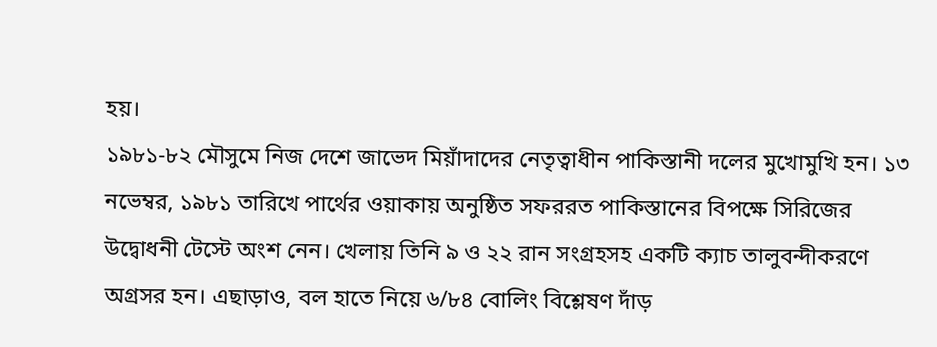হয়।
১৯৮১-৮২ মৌসুমে নিজ দেশে জাভেদ মিয়াঁদাদের নেতৃত্বাধীন পাকিস্তানী দলের মুখোমুখি হন। ১৩ নভেম্বর, ১৯৮১ তারিখে পার্থের ওয়াকায় অনুষ্ঠিত সফররত পাকিস্তানের বিপক্ষে সিরিজের উদ্বোধনী টেস্টে অংশ নেন। খেলায় তিনি ৯ ও ২২ রান সংগ্রহসহ একটি ক্যাচ তালুবন্দীকরণে অগ্রসর হন। এছাড়াও, বল হাতে নিয়ে ৬/৮৪ বোলিং বিশ্লেষণ দাঁড়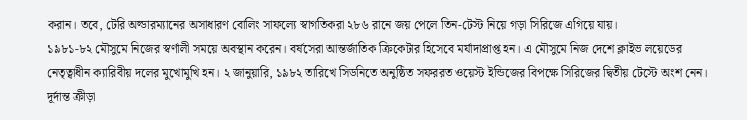করান। তবে, টেরি অল্ডারম্যানের অসাধারণ বোলিং সাফল্যে স্বাগতিকরা ২৮৬ রানে জয় পেলে তিন-টেস্ট নিয়ে গড়া সিরিজে এগিয়ে যায়।
১৯৮১-৮২ মৌসুমে নিজের স্বর্ণালী সময়ে অবস্থান করেন। বর্ষসেরা আন্তর্জাতিক ক্রিকেটার হিসেবে মর্যাদাপ্রাপ্ত হন। এ মৌসুমে নিজ দেশে ক্লাইভ লয়েডের নেতৃত্বাধীন ক্যারিবীয় দলের মুখোমুখি হন। ২ জানুয়ারি, ১৯৮২ তারিখে সিডনিতে অনুষ্ঠিত সফররত ওয়েস্ট ইন্ডিজের বিপক্ষে সিরিজের দ্বিতীয় টেস্টে অংশ নেন। দূর্দান্ত ক্রীড়া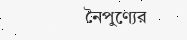নৈপুণ্যের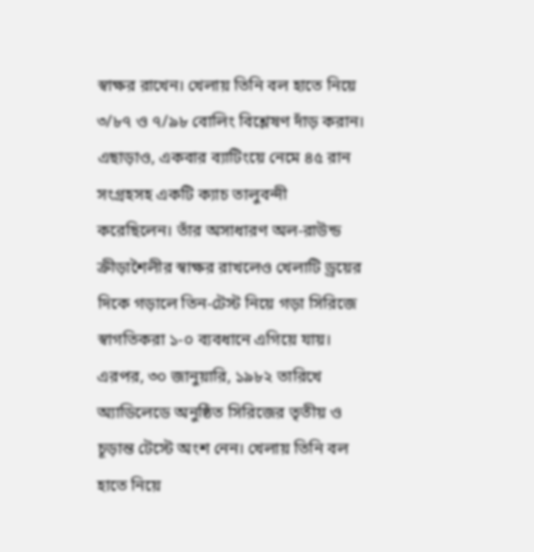স্বাক্ষর রাখেন। খেলায় তিনি বল হাতে নিয়ে ৩/৮৭ ও ৭/৯৮ বোলিং বিশ্লেষণ দাঁড় করান। এছাড়াও, একবার ব্যাটিংয়ে নেমে ৪৫ রান সংগ্রহসহ একটি ক্যাচ তালুবন্দী করেছিলেন। তাঁর অসাধারণ অল-রাউন্ড ক্রীড়াশৈলীর স্বাক্ষর রাখলেও খেলাটি ড্রয়ের দিকে গড়ালে তিন-টেস্ট নিয়ে গড়া সিরিজে স্বাগতিকরা ১-০ ব্যবধানে এগিয়ে যায়।
এরপর, ৩০ জানুয়ারি, ১৯৮২ তারিখে অ্যাডিলেডে অনুষ্ঠিত সিরিজের তৃতীয় ও চূড়ান্ত টেস্টে অংশ নেন। খেলায় তিনি বল হাতে নিয়ে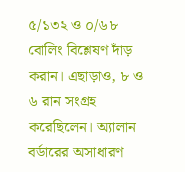৫/১৩২ ও ০/৬৮ বোলিং বিশ্লেষণ দাঁড় করান। এছাড়াও, ৮ ও ৬ রান সংগ্রহ করেছিলেন। অ্যালান বর্ডারের অসাধারণ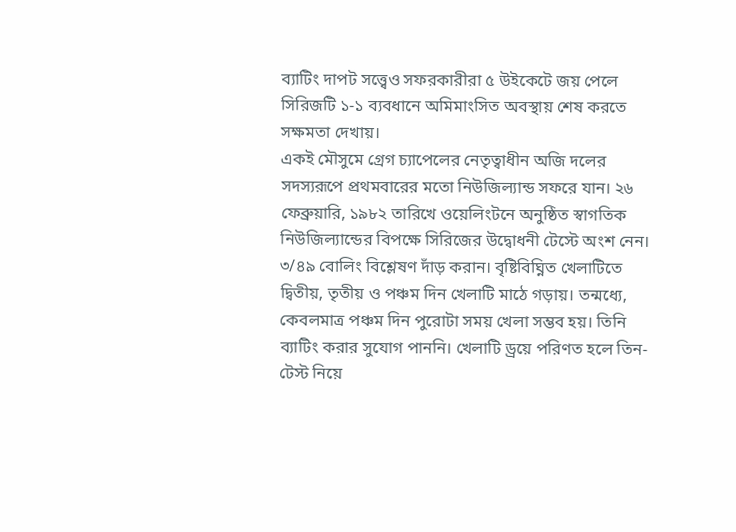ব্যাটিং দাপট সত্ত্বেও সফরকারীরা ৫ উইকেটে জয় পেলে সিরিজটি ১-১ ব্যবধানে অমিমাংসিত অবস্থায় শেষ করতে সক্ষমতা দেখায়।
একই মৌসুমে গ্রেগ চ্যাপেলের নেতৃত্বাধীন অজি দলের সদস্যরূপে প্রথমবারের মতো নিউজিল্যান্ড সফরে যান। ২৬ ফেব্রুয়ারি, ১৯৮২ তারিখে ওয়েলিংটনে অনুষ্ঠিত স্বাগতিক নিউজিল্যান্ডের বিপক্ষে সিরিজের উদ্বোধনী টেস্টে অংশ নেন। ৩/৪৯ বোলিং বিশ্লেষণ দাঁড় করান। বৃষ্টিবিঘ্নিত খেলাটিতে দ্বিতীয়, তৃতীয় ও পঞ্চম দিন খেলাটি মাঠে গড়ায়। তন্মধ্যে, কেবলমাত্র পঞ্চম দিন পুরোটা সময় খেলা সম্ভব হয়। তিনি ব্যাটিং করার সুযোগ পাননি। খেলাটি ড্রয়ে পরিণত হলে তিন-টেস্ট নিয়ে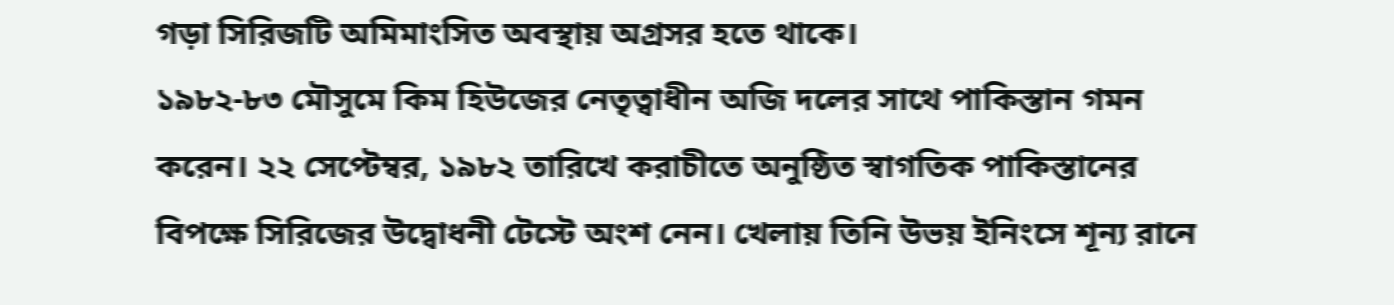গড়া সিরিজটি অমিমাংসিত অবস্থায় অগ্রসর হতে থাকে।
১৯৮২-৮৩ মৌসুমে কিম হিউজের নেতৃত্বাধীন অজি দলের সাথে পাকিস্তান গমন করেন। ২২ সেপ্টেম্বর, ১৯৮২ তারিখে করাচীতে অনুষ্ঠিত স্বাগতিক পাকিস্তানের বিপক্ষে সিরিজের উদ্বোধনী টেস্টে অংশ নেন। খেলায় তিনি উভয় ইনিংসে শূন্য রানে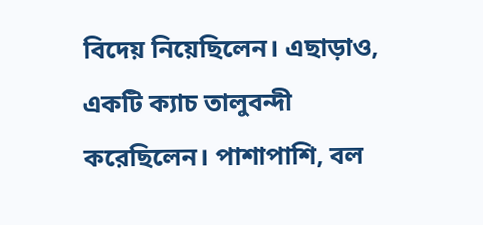বিদেয় নিয়েছিলেন। এছাড়াও, একটি ক্যাচ তালুবন্দী করেছিলেন। পাশাপাশি, বল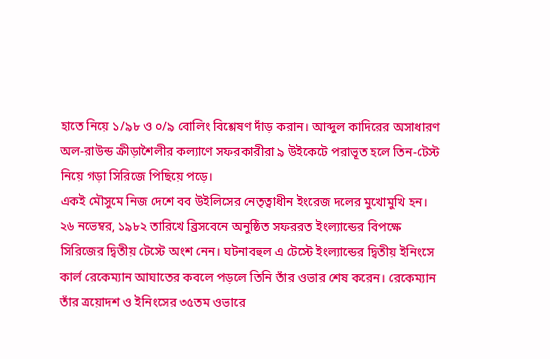হাতে নিয়ে ১/৯৮ ও ০/৯ বোলিং বিশ্লেষণ দাঁড় করান। আব্দুল কাদিরের অসাধারণ অল-রাউন্ড ক্রীড়াশৈলীর কল্যাণে সফরকারীরা ৯ উইকেটে পরাভূত হলে তিন-টেস্ট নিয়ে গড়া সিরিজে পিছিয়ে পড়ে।
একই মৌসুমে নিজ দেশে বব উইলিসের নেতৃত্বাধীন ইংরেজ দলের মুখোমুখি হন। ২৬ নভেম্বর, ১৯৮২ তারিখে ব্রিসবেনে অনুষ্ঠিত সফররত ইংল্যান্ডের বিপক্ষে সিরিজের দ্বিতীয় টেস্টে অংশ নেন। ঘটনাবহুল এ টেস্টে ইংল্যান্ডের দ্বিতীয় ইনিংসে কার্ল রেকেম্যান আঘাতের কবলে পড়লে তিনি তাঁর ওভার শেষ করেন। রেকেম্যান তাঁর ত্রয়োদশ ও ইনিংসের ৩৫তম ওভারে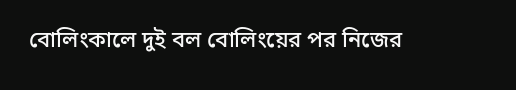বোলিংকালে দুই বল বোলিংয়ের পর নিজের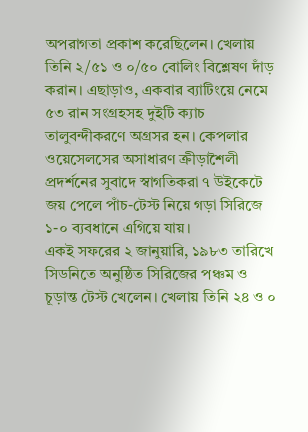অপরাগতা প্রকাশ করেছিলেন। খেলায় তিনি ২/৫১ ও ০/৫০ বোলিং বিশ্লেষণ দাঁড় করান। এছাড়াও, একবার ব্যাটিংয়ে নেমে ৫৩ রান সংগ্রহসহ দুইটি ক্যাচ তালুবন্দীকরণে অগ্রসর হন। কেপলার ওয়েসেলসের অসাধারণ ক্রীড়াশৈলী প্রদর্শনের সুবাদে স্বাগতিকরা ৭ উইকেটে জয় পেলে পাঁচ-টেস্ট নিয়ে গড়া সিরিজে ১-০ ব্যবধানে এগিয়ে যায়।
একই সফরের ২ জানুয়ারি, ১৯৮৩ তারিখে সিডনিতে অনুষ্ঠিত সিরিজের পঞ্চম ও চূড়ান্ত টেস্ট খেলেন। খেলায় তিনি ২৪ ও ০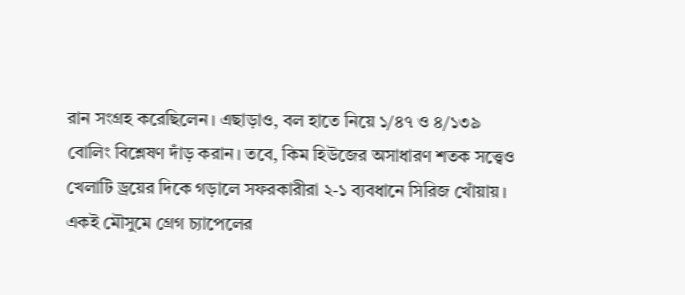রান সংগ্রহ করেছিলেন। এছাড়াও, বল হাতে নিয়ে ১/৪৭ ও ৪/১৩৯ বোলিং বিশ্লেষণ দাঁড় করান। তবে, কিম হিউজের অসাধারণ শতক সত্ত্বেও খেলাটি ড্রয়ের দিকে গড়ালে সফরকারীরা ২-১ ব্যবধানে সিরিজ খোঁয়ায়।
একই মৌসুমে গ্রেগ চ্যাপেলের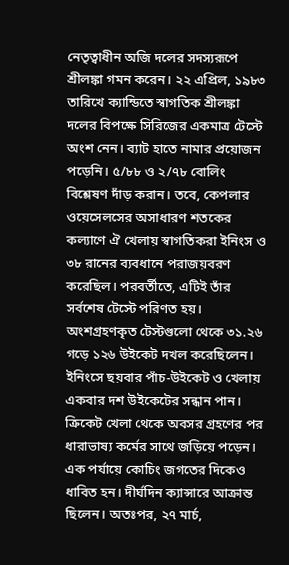নেতৃত্বাধীন অজি দলের সদস্যরূপে শ্রীলঙ্কা গমন করেন। ২২ এপ্রিল, ১৯৮৩ তারিখে ক্যান্ডিতে স্বাগতিক শ্রীলঙ্কা দলের বিপক্ষে সিরিজের একমাত্র টেস্টে অংশ নেন। ব্যাট হাতে নামার প্রয়োজন পড়েনি। ৫/৮৮ ও ২/৭৮ বোলিং বিশ্লেষণ দাঁড় করান। তবে, কেপলার ওয়েসেলসের অসাধারণ শতকের কল্যাণে ঐ খেলায় স্বাগতিকরা ইনিংস ও ৩৮ রানের ব্যবধানে পরাজয়বরণ করেছিল। পরবর্তীতে, এটিই তাঁর সর্বশেষ টেস্টে পরিণত হয়।
অংশগ্রহণকৃত টেস্টগুলো থেকে ৩১.২৬ গড়ে ১২৬ উইকেট দখল করেছিলেন। ইনিংসে ছয়বার পাঁচ-উইকেট ও খেলায় একবার দশ উইকেটের সন্ধান পান। ক্রিকেট খেলা থেকে অবসর গ্রহণের পর ধারাভাষ্য কর্মের সাথে জড়িয়ে পড়েন। এক পর্যায়ে কোচিং জগতের দিকেও ধাবিত হন। দীর্ঘদিন ক্যান্সারে আক্রান্ত ছিলেন। অতঃপর, ২৭ মার্চ,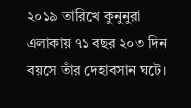২০১৯ তারিখে কুনুনুরা এলাকায় ৭১ বছর ২০৩ দিন বয়সে তাঁর দেহাবসান ঘটে।